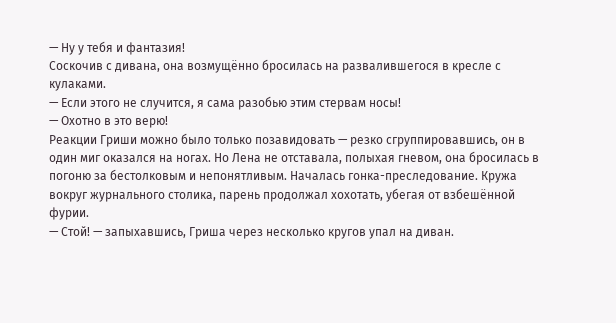— Ну у тебя и фантазия!
Соскочив с дивана, она возмущённо бросилась на развалившегося в кресле с кулаками.
— Если этого не случится, я сама разобью этим стервам носы!
— Охотно в это верю!
Реакции Гриши можно было только позавидовать — резко сгруппировавшись, он в один миг оказался на ногах. Но Лена не отставала, полыхая гневом, она бросилась в погоню за бестолковым и непонятливым. Началась гонка-преследование. Кружа вокруг журнального столика, парень продолжал хохотать, убегая от взбешённой фурии.
— Стой! — запыхавшись, Гриша через несколько кругов упал на диван.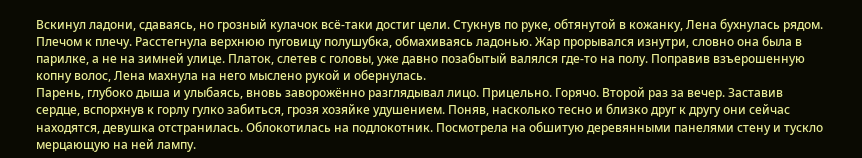Вскинул ладони, сдаваясь, но грозный кулачок всё-таки достиг цели. Стукнув по руке, обтянутой в кожанку, Лена бухнулась рядом. Плечом к плечу. Расстегнула верхнюю пуговицу полушубка, обмахиваясь ладонью. Жар прорывался изнутри, словно она была в парилке, а не на зимней улице. Платок, слетев с головы, уже давно позабытый валялся где-то на полу. Поправив взъерошенную копну волос, Лена махнула на него мыслено рукой и обернулась.
Парень, глубоко дыша и улыбаясь, вновь заворожённо разглядывал лицо. Прицельно. Горячо. Второй раз за вечер. Заставив сердце, вспорхнув к горлу гулко забиться, грозя хозяйке удушением. Поняв, насколько тесно и близко друг к другу они сейчас находятся, девушка отстранилась. Облокотилась на подлокотник. Посмотрела на обшитую деревянными панелями стену и тускло мерцающую на ней лампу.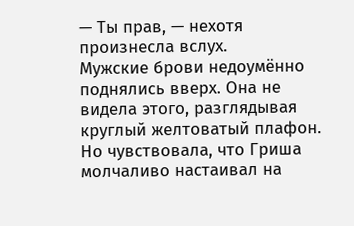— Ты прав, — нехотя произнесла вслух.
Мужские брови недоумённо поднялись вверх. Она не видела этого, разглядывая круглый желтоватый плафон. Но чувствовала, что Гриша молчаливо настаивал на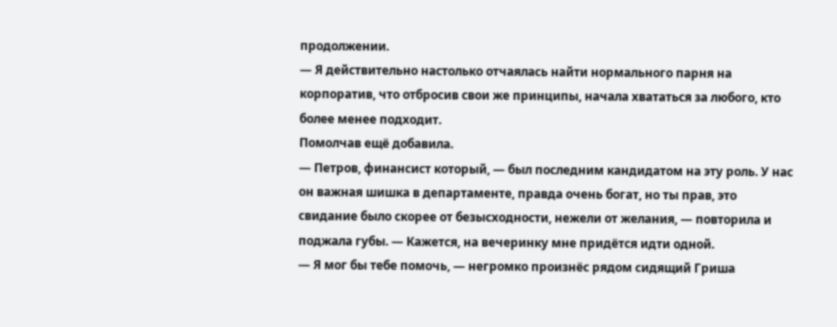продолжении.
— Я действительно настолько отчаялась найти нормального парня на корпоратив, что отбросив свои же принципы, начала хвататься за любого, кто более менее подходит.
Помолчав ещё добавила.
— Петров, финансист который, — был последним кандидатом на эту роль. У нас он важная шишка в департаменте, правда очень богат, но ты прав, это свидание было скорее от безысходности, нежели от желания, — повторила и поджала губы. — Кажется, на вечеринку мне придётся идти одной.
— Я мог бы тебе помочь, — негромко произнёс рядом сидящий Гриша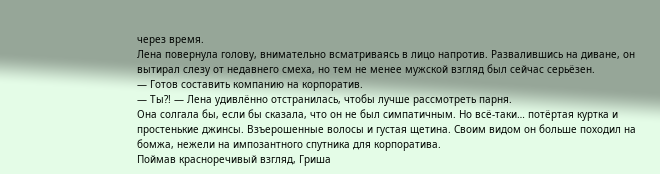через время.
Лена повернула голову, внимательно всматриваясь в лицо напротив. Развалившись на диване, он вытирал слезу от недавнего смеха, но тем не менее мужской взгляд был сейчас серьёзен.
— Готов составить компанию на корпоратив.
— Ты?! — Лена удивлённо отстранилась, чтобы лучше рассмотреть парня.
Она солгала бы, если бы сказала, что он не был симпатичным. Но всё-таки… потёртая куртка и простенькие джинсы. Взъерошенные волосы и густая щетина. Своим видом он больше походил на бомжа, нежели на импозантного спутника для корпоратива.
Поймав красноречивый взгляд, Гриша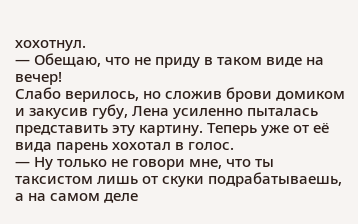хохотнул.
— Обещаю, что не приду в таком виде на вечер!
Слабо верилось, но сложив брови домиком и закусив губу, Лена усиленно пыталась представить эту картину. Теперь уже от её вида парень хохотал в голос.
— Ну только не говори мне, что ты таксистом лишь от скуки подрабатываешь, а на самом деле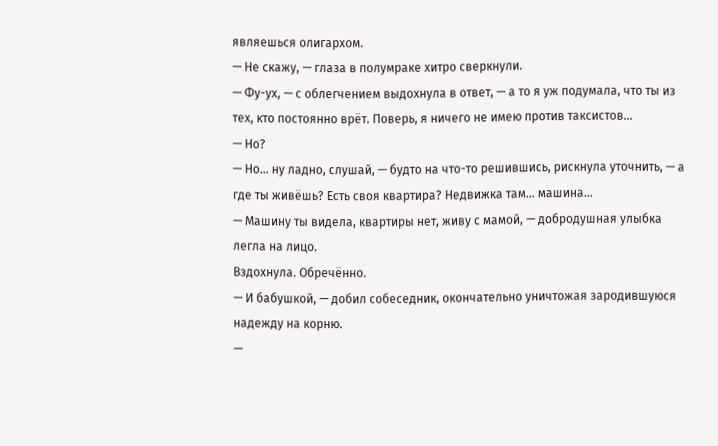являешься олигархом.
— Не скажу, — глаза в полумраке хитро сверкнули.
— Фу-ух, — с облегчением выдохнула в ответ, — а то я уж подумала, что ты из тех, кто постоянно врёт. Поверь, я ничего не имею против таксистов…
— Но?
— Но… ну ладно, слушай, — будто на что-то решившись, рискнула уточнить, — а где ты живёшь? Есть своя квартира? Недвижка там… машина…
— Машину ты видела, квартиры нет, живу с мамой, — добродушная улыбка легла на лицо.
Вздохнула. Обречённо.
— И бабушкой, — добил собеседник, окончательно уничтожая зародившуюся надежду на корню.
—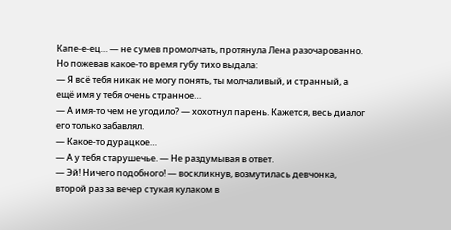Капе-е-ец… — не сумев промолчать, протянула Лена разочарованно.
Но пожевав какое-то время губу тихо выдала:
— Я всё тебя никак не могу понять, ты молчаливый, и странный, а ещё имя у тебя очень странное…
— А имя-то чем не угодило? — хохотнул парень. Кажется, весь диалог его только забавлял.
— Какое-то дурацкое…
— А у тебя старушечье. — Не раздумывая в ответ.
— Эй! Ничего подобного! — воскликнув, возмутилась девчонка, второй раз за вечер стукая кулаком в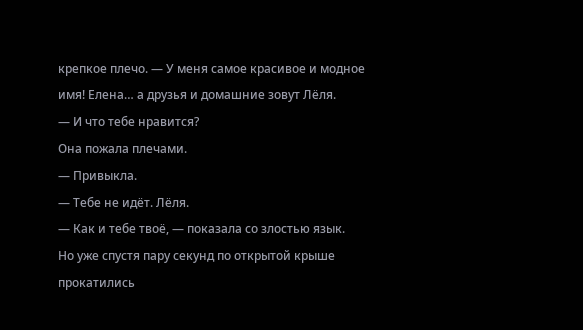крепкое плечо. — У меня самое красивое и модное имя! Елена… а друзья и домашние зовут Лёля.
— И что тебе нравится?
Она пожала плечами.
— Привыкла.
— Тебе не идёт. Лёля.
— Как и тебе твоё, — показала со злостью язык.
Но уже спустя пару секунд по открытой крыше прокатились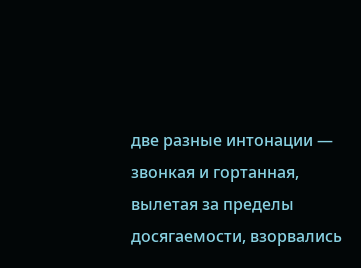две разные интонации — звонкая и гортанная, вылетая за пределы досягаемости, взорвались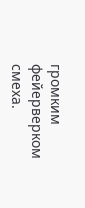громким фейерверком смеха.